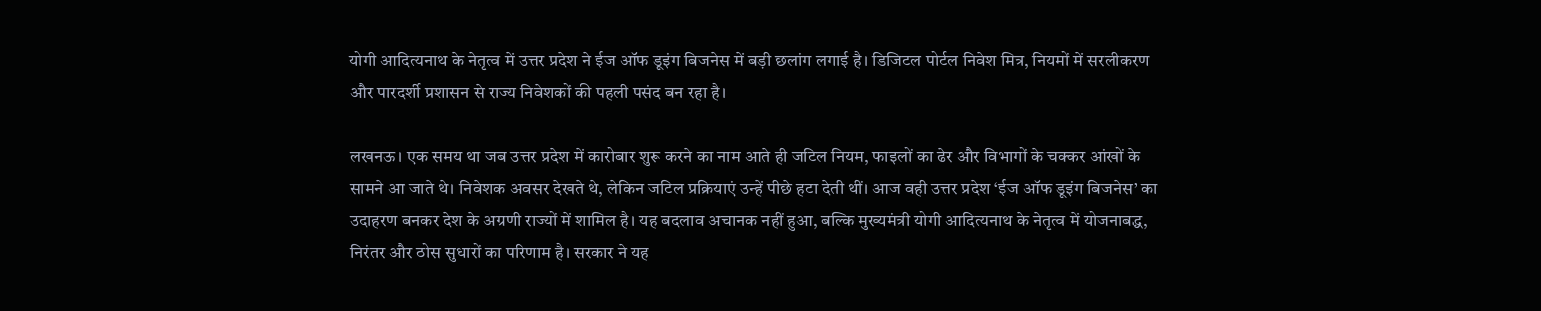योगी आदित्यनाथ के नेतृत्व में उत्तर प्रदेश ने ईज ऑफ डूइंग बिजनेस में बड़ी छलांग लगाई है। डिजिटल पोर्टल निवेश मित्र, नियमों में सरलीकरण और पारदर्शी प्रशासन से राज्य निवेशकों की पहली पसंद बन रहा है।

लखनऊ। एक समय था जब उत्तर प्रदेश में कारोबार शुरू करने का नाम आते ही जटिल नियम, फाइलों का ढेर और विभागों के चक्कर आंखों के सामने आ जाते थे। निवेशक अवसर देखते थे, लेकिन जटिल प्रक्रियाएं उन्हें पीछे हटा देती थीं। आज वही उत्तर प्रदेश ‘ईज ऑफ डूइंग बिजनेस’ का उदाहरण बनकर देश के अग्रणी राज्यों में शामिल है। यह बदलाव अचानक नहीं हुआ, बल्कि मुख्यमंत्री योगी आदित्यनाथ के नेतृत्व में योजनाबद्ध, निरंतर और ठोस सुधारों का परिणाम है। सरकार ने यह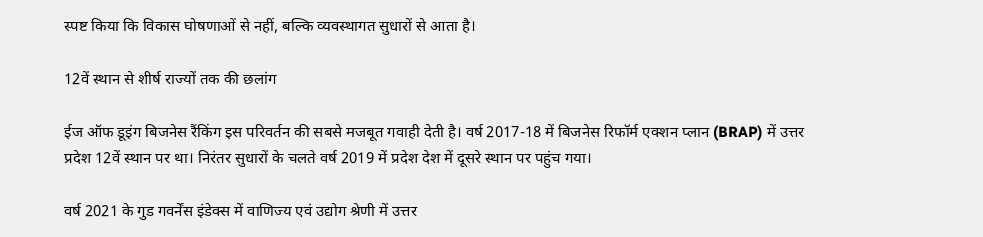स्पष्ट किया कि विकास घोषणाओं से नहीं, बल्कि व्यवस्थागत सुधारों से आता है।

12वें स्थान से शीर्ष राज्यों तक की छलांग

ईज ऑफ डूइंग बिजनेस रैंकिंग इस परिवर्तन की सबसे मजबूत गवाही देती है। वर्ष 2017-18 में बिजनेस रिफॉर्म एक्शन प्लान (BRAP) में उत्तर प्रदेश 12वें स्थान पर था। निरंतर सुधारों के चलते वर्ष 2019 में प्रदेश देश में दूसरे स्थान पर पहुंच गया।

वर्ष 2021 के गुड गवर्नेंस इंडेक्स में वाणिज्य एवं उद्योग श्रेणी में उत्तर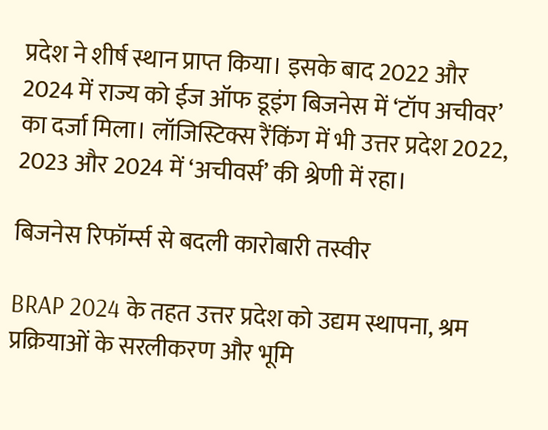प्रदेश ने शीर्ष स्थान प्राप्त किया। इसके बाद 2022 और 2024 में राज्य को ईज ऑफ डूइंग बिजनेस में ‘टॉप अचीवर’ का दर्जा मिला। लॉजिस्टिक्स रैंकिंग में भी उत्तर प्रदेश 2022, 2023 और 2024 में ‘अचीवर्स’ की श्रेणी में रहा।

बिजनेस रिफॉर्म्स से बदली कारोबारी तस्वीर

BRAP 2024 के तहत उत्तर प्रदेश को उद्यम स्थापना, श्रम प्रक्रियाओं के सरलीकरण और भूमि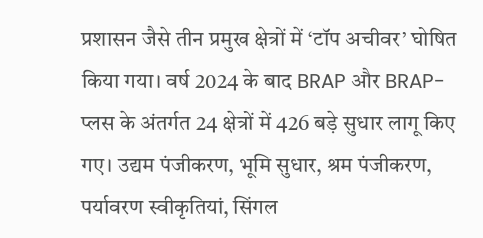प्रशासन जैसे तीन प्रमुख क्षेत्रों में ‘टॉप अचीवर’ घोषित किया गया। वर्ष 2024 के बाद BRAP और BRAP-प्लस के अंतर्गत 24 क्षेत्रों में 426 बड़े सुधार लागू किए गए। उद्यम पंजीकरण, भूमि सुधार, श्रम पंजीकरण, पर्यावरण स्वीकृतियां, सिंगल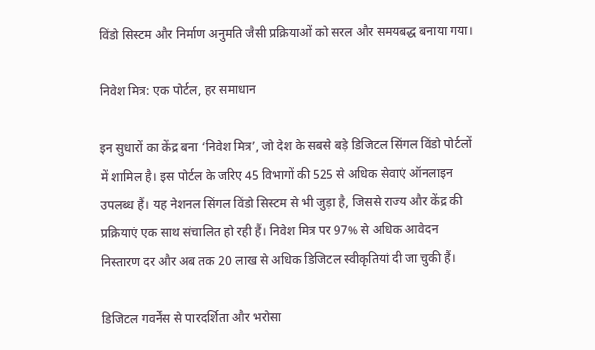विंडो सिस्टम और निर्माण अनुमति जैसी प्रक्रियाओं को सरल और समयबद्ध बनाया गया।

निवेश मित्र: एक पोर्टल, हर समाधान

इन सुधारों का केंद्र बना ‘निवेश मित्र’, जो देश के सबसे बड़े डिजिटल सिंगल विंडो पोर्टलों में शामिल है। इस पोर्टल के जरिए 45 विभागों की 525 से अधिक सेवाएं ऑनलाइन उपलब्ध हैं। यह नेशनल सिंगल विंडो सिस्टम से भी जुड़ा है, जिससे राज्य और केंद्र की प्रक्रियाएं एक साथ संचालित हो रही हैं। निवेश मित्र पर 97% से अधिक आवेदन निस्तारण दर और अब तक 20 लाख से अधिक डिजिटल स्वीकृतियां दी जा चुकी हैं।

डिजिटल गवर्नेंस से पारदर्शिता और भरोसा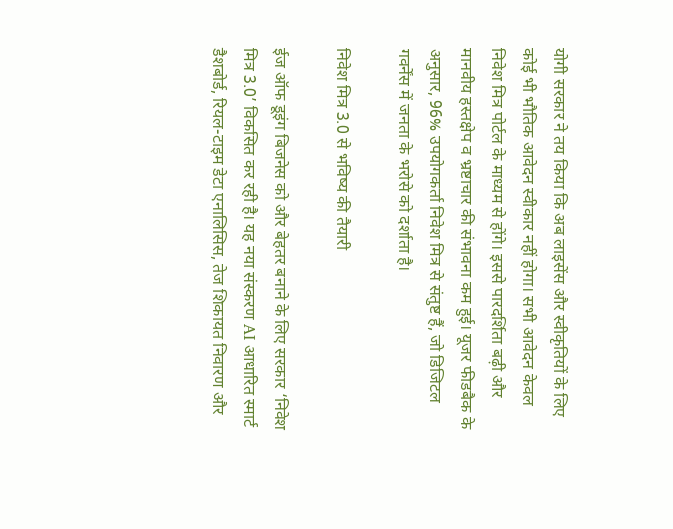योगी सरकार ने तय किया कि अब लाइसेंस और स्वीकृतियों के लिए कोई भी भौतिक आवेदन स्वीकार नहीं होगा। सभी आवेदन केवल निवेश मित्र पोर्टल के माध्यम से होंगे। इससे पारदर्शिता बढ़ी और मानवीय हस्तक्षेप व भ्रष्टाचार की संभावना कम हुई। यूजर फीडबैक के अनुसार, 96% उपयोगकर्ता निवेश मित्र से संतुष्ट हैं, जो डिजिटल गवर्नेंस में जनता के भरोसे को दर्शाता है।

निवेश मित्र 3.0 से भविष्य की तैयारी

ईज ऑफ डूइंग बिजनेस को और बेहतर बनाने के लिए सरकार ‘निवेश मित्र 3.0’ विकसित कर रही है। यह नया संस्करण AI आधारित स्मार्ट डैशबोर्ड, रियल-टाइम डेटा एनालिसिस, तेज शिकायत निवारण और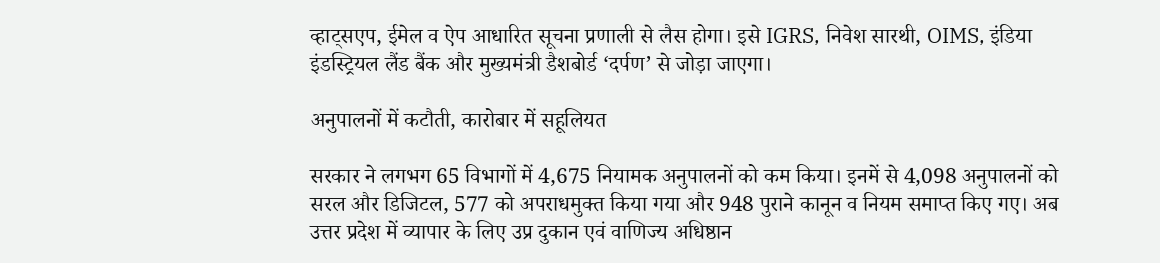व्हाट्सएप, ईमेल व ऐप आधारित सूचना प्रणाली से लैस होगा। इसे IGRS, निवेश सारथी, OIMS, इंडिया इंडस्ट्रियल लैंड बैंक और मुख्यमंत्री डैशबोर्ड ‘दर्पण’ से जोड़ा जाएगा।

अनुपालनों में कटौती, कारोबार में सहूलियत

सरकार ने लगभग 65 विभागों में 4,675 नियामक अनुपालनों को कम किया। इनमें से 4,098 अनुपालनों को सरल और डिजिटल, 577 को अपराधमुक्त किया गया और 948 पुराने कानून व नियम समाप्त किए गए। अब उत्तर प्रदेश में व्यापार के लिए उप्र दुकान एवं वाणिज्य अधिष्ठान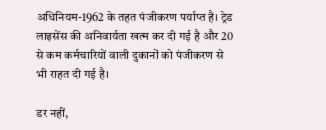अधिनियम-1962 के तहत पंजीकरण पर्याप्त है। ट्रेड लाइसेंस की अनिवार्यता खत्म कर दी गई है और 20 से कम कर्मचारियों वाली दुकानों को पंजीकरण से भी राहत दी गई है।

डर नहीं,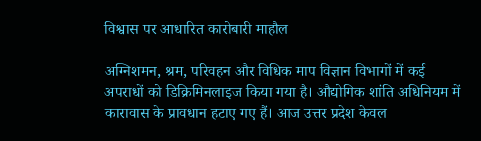विश्वास पर आधारित कारोबारी माहौल

अग्निशमन, श्रम, परिवहन और विधिक माप विज्ञान विभागों में कई अपराधों को डिक्रिमिनलाइज किया गया है। औद्योगिक शांति अधिनियम में कारावास के प्रावधान हटाए गए हैं। आज उत्तर प्रदेश केवल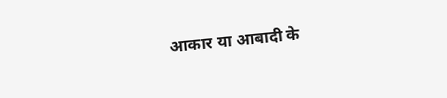आकार या आबादी के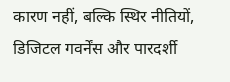कारण नहीं, बल्कि स्थिर नीतियों, डिजिटल गवर्नेंस और पारदर्शी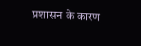प्रशासन के कारण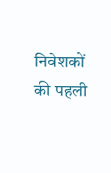निवेशकों की पहली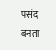पसंद बनता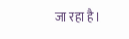जा रहा है।